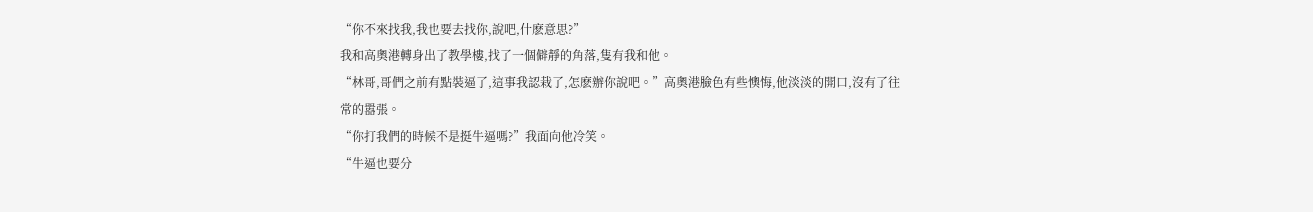“你不來找我,我也要去找你,說吧,什麽意思?”
我和高奧港轉身出了教學樓,找了一個僻靜的角落,隻有我和他。
“林哥,哥們之前有點裝逼了,這事我認栽了,怎麽辦你說吧。”高奧港臉色有些懊悔,他淡淡的開口,沒有了往常的嚣張。
“你打我們的時候不是挺牛逼嗎?”我面向他冷笑。
“牛逼也要分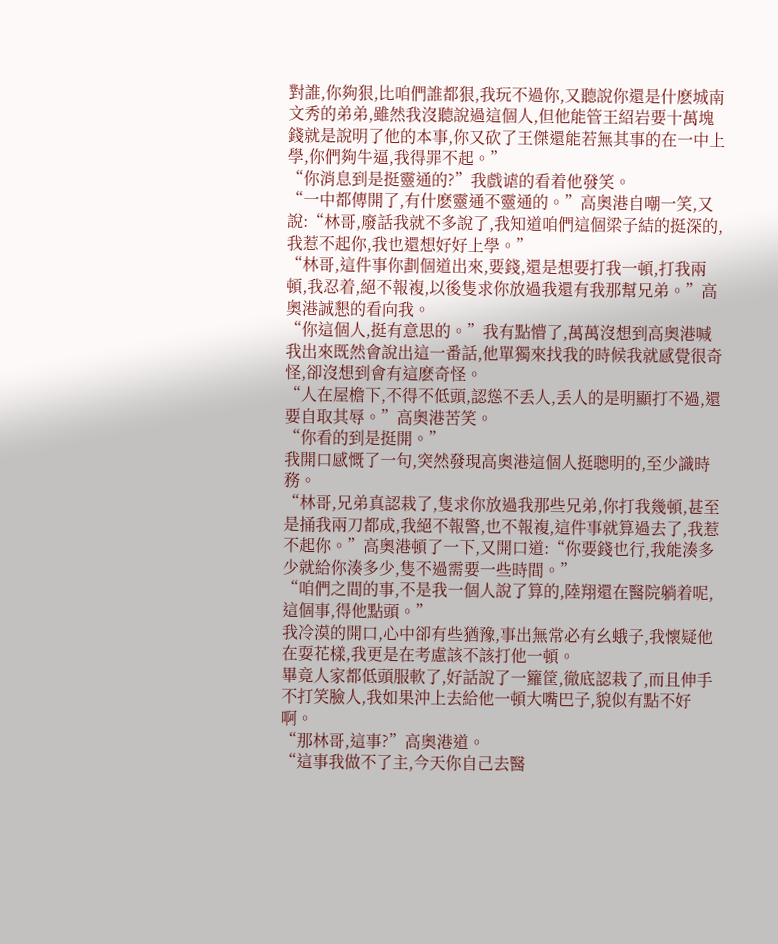對誰,你夠狠,比咱們誰都狠,我玩不過你,又聽說你還是什麽城南文秀的弟弟,雖然我沒聽說過這個人,但他能管王紹岩要十萬塊錢就是說明了他的本事,你又砍了王傑還能若無其事的在一中上學,你們夠牛逼,我得罪不起。”
“你消息到是挺靈通的?”我戲谑的看着他發笑。
“一中都傳開了,有什麽靈通不靈通的。”高奧港自嘲一笑,又說:“林哥,廢話我就不多說了,我知道咱們這個梁子結的挺深的,我惹不起你,我也還想好好上學。”
“林哥,這件事你劃個道出來,要錢,還是想要打我一頓,打我兩頓,我忍着,絕不報複,以後隻求你放過我還有我那幫兄弟。”高奧港誠懇的看向我。
“你這個人,挺有意思的。”我有點懵了,萬萬沒想到高奧港喊我出來既然會說出這一番話,他單獨來找我的時候我就感覺很奇怪,卻沒想到會有這麽奇怪。
“人在屋檐下,不得不低頭,認慫不丢人,丢人的是明顯打不過,還要自取其辱。”高奧港苦笑。
“你看的到是挺開。”
我開口感慨了一句,突然發現高奧港這個人挺聰明的,至少識時務。
“林哥,兄弟真認栽了,隻求你放過我那些兄弟,你打我幾頓,甚至是捅我兩刀都成,我絕不報警,也不報複,這件事就算過去了,我惹不起你。”高奧港頓了一下,又開口道:“你要錢也行,我能湊多少就給你湊多少,隻不過需要一些時間。”
“咱們之間的事,不是我一個人說了算的,陸翔還在醫院躺着呢,這個事,得他點頭。”
我冷漠的開口,心中卻有些猶豫,事出無常必有幺蛾子,我懷疑他在耍花樣,我更是在考慮該不該打他一頓。
畢竟人家都低頭服軟了,好話說了一籮筐,徹底認栽了,而且伸手不打笑臉人,我如果沖上去給他一頓大嘴巴子,貌似有點不好啊。
“那林哥,這事?”高奧港道。
“這事我做不了主,今天你自己去醫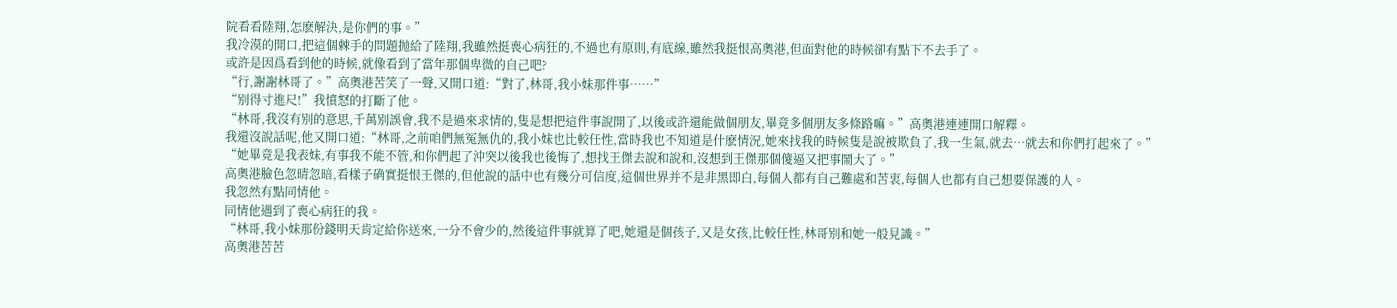院看看陸翔,怎麽解決,是你們的事。”
我冷漠的開口,把這個棘手的問題抛給了陸翔,我雖然挺喪心病狂的,不過也有原則,有底線,雖然我挺恨高奧港,但面對他的時候卻有點下不去手了。
或許是因爲看到他的時候,就像看到了當年那個卑微的自己吧?
“行,謝謝林哥了。”高奧港苦笑了一聲,又開口道:“對了,林哥,我小妹那件事……”
“别得寸進尺!”我憤怒的打斷了他。
“林哥,我沒有别的意思,千萬别誤會,我不是過來求情的,隻是想把這件事說開了,以後或許還能做個朋友,畢竟多個朋友多條路嘛。”高奧港連連開口解釋。
我還沒說話呢,他又開口道:“林哥,之前咱們無冤無仇的,我小妹也比較任性,當時我也不知道是什麽情況,她來找我的時候隻是說被欺負了,我一生氣,就去…就去和你們打起來了。”
“她畢竟是我表妹,有事我不能不管,和你們起了沖突以後我也後悔了,想找王傑去說和說和,沒想到王傑那個傻逼又把事鬧大了。”
高奧港臉色忽晴忽暗,看樣子确實挺恨王傑的,但他說的話中也有幾分可信度,這個世界并不是非黑即白,每個人都有自己難處和苦衷,每個人也都有自己想要保護的人。
我忽然有點同情他。
同情他遇到了喪心病狂的我。
“林哥,我小妹那份錢明天肯定給你送來,一分不會少的,然後這件事就算了吧,她還是個孩子,又是女孩,比較任性,林哥别和她一般見識。”
高奧港苦苦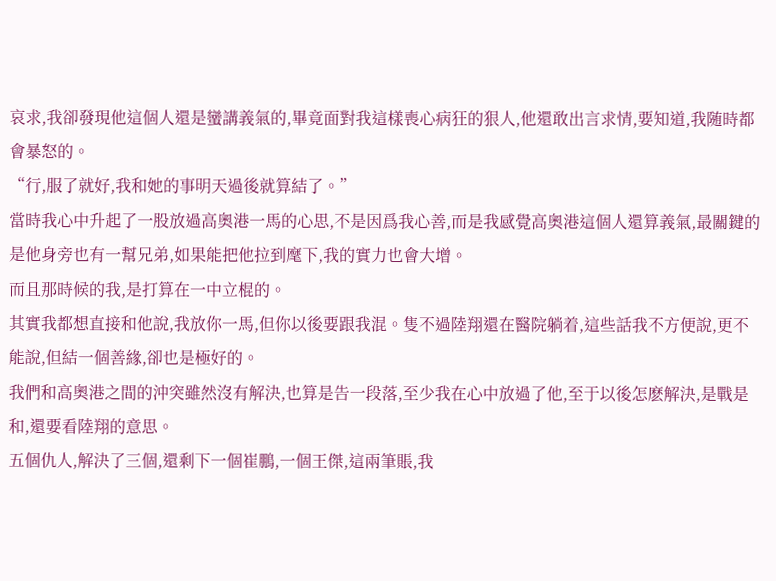哀求,我卻發現他這個人還是蠻講義氣的,畢竟面對我這樣喪心病狂的狠人,他還敢出言求情,要知道,我随時都會暴怒的。
“行,服了就好,我和她的事明天過後就算結了。”
當時我心中升起了一股放過高奧港一馬的心思,不是因爲我心善,而是我感覺高奧港這個人還算義氣,最關鍵的是他身旁也有一幫兄弟,如果能把他拉到麾下,我的實力也會大增。
而且那時候的我,是打算在一中立棍的。
其實我都想直接和他說,我放你一馬,但你以後要跟我混。隻不過陸翔還在醫院躺着,這些話我不方便說,更不能說,但結一個善緣,卻也是極好的。
我們和高奧港之間的沖突雖然沒有解決,也算是告一段落,至少我在心中放過了他,至于以後怎麽解決,是戰是和,還要看陸翔的意思。
五個仇人,解決了三個,還剩下一個崔鵬,一個王傑,這兩筆賬,我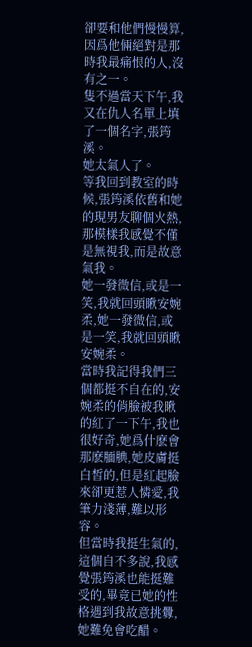卻要和他們慢慢算,因爲他倆絕對是那時我最痛恨的人,沒有之一。
隻不過當天下午,我又在仇人名單上填了一個名字,張筠溪。
她太氣人了。
等我回到教室的時候,張筠溪依舊和她的現男友聊個火熱,那模樣我感覺不僅是無視我,而是故意氣我。
她一發微信,或是一笑,我就回頭瞅安婉柔,她一發微信,或是一笑,我就回頭瞅安婉柔。
當時我記得我們三個都挺不自在的,安婉柔的俏臉被我瞅的紅了一下午,我也很好奇,她爲什麽會那麽腼腆,她皮膚挺白皙的,但是紅起臉來卻更惹人憐愛,我筆力淺薄,難以形容。
但當時我挺生氣的,這個自不多說,我感覺張筠溪也能挺難受的,畢竟已她的性格遇到我故意挑釁,她難免會吃醋。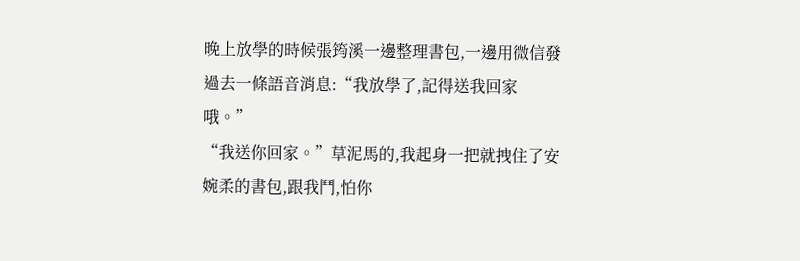晚上放學的時候張筠溪一邊整理書包,一邊用微信發過去一條語音消息:“我放學了,記得送我回家哦。”
“我送你回家。”草泥馬的,我起身一把就拽住了安婉柔的書包,跟我鬥,怕你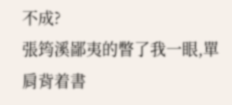不成?
張筠溪鄙夷的瞥了我一眼,單肩背着書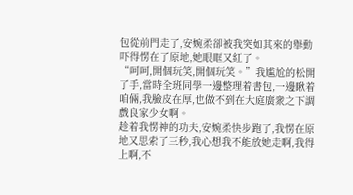包從前門走了,安婉柔卻被我突如其來的舉動吓得愣在了原地,她眼眶又紅了。
“呵呵,開個玩笑,開個玩笑。”我尴尬的松開了手,當時全班同學一邊整理着書包,一邊瞅着咱倆,我臉皮在厚,也做不到在大庭廣衆之下調戲良家少女啊。
趁着我愣神的功夫,安婉柔快步跑了,我愣在原地又思索了三秒,我心想我不能放她走啊,我得上啊,不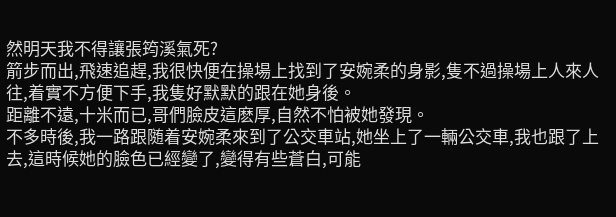然明天我不得讓張筠溪氣死?
箭步而出,飛速追趕,我很快便在操場上找到了安婉柔的身影,隻不過操場上人來人往,着實不方便下手,我隻好默默的跟在她身後。
距離不遠,十米而已,哥們臉皮這麽厚,自然不怕被她發現。
不多時後,我一路跟随着安婉柔來到了公交車站,她坐上了一輛公交車,我也跟了上去,這時候她的臉色已經變了,變得有些蒼白,可能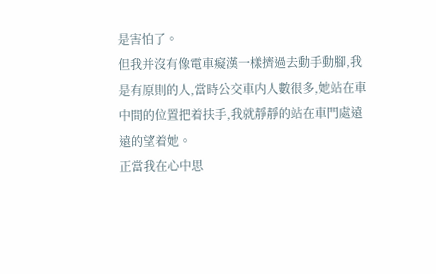是害怕了。
但我并沒有像電車癡漢一樣擠過去動手動腳,我是有原則的人,當時公交車内人數很多,她站在車中間的位置把着扶手,我就靜靜的站在車門處遠遠的望着她。
正當我在心中思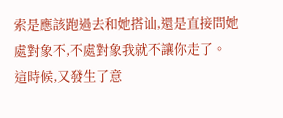索是應該跑過去和她搭讪,還是直接問她處對象不,不處對象我就不讓你走了。
這時候,又發生了意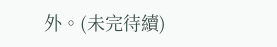外。(未完待續)